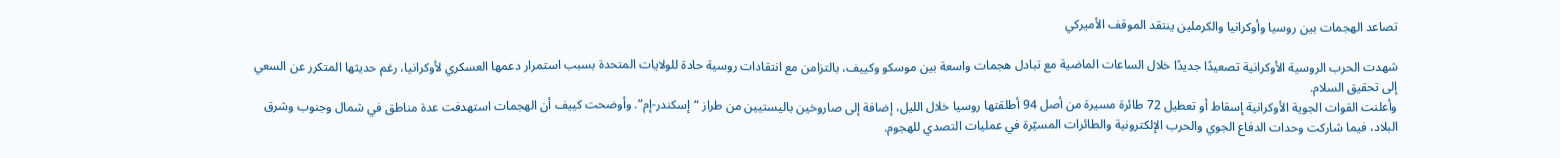تصاعد الهجمات بين روسيا وأوكرانيا والكرملين ينتقد الموقف الأميركي

شهدت الحرب الروسية الأوكرانية تصعيدًا جديدًا خلال الساعات الماضية مع تبادل هجمات واسعة بين موسكو وكييف، بالتزامن مع انتقادات روسية حادة للولايات المتحدة بسبب استمرار دعمها العسكري لأوكرانيا، رغم حديثها المتكرر عن السعي إلى تحقيق السلام.
وأعلنت القوات الجوية الأوكرانية إسقاط أو تعطيل 72 طائرة مسيرة من أصل 94 أطلقتها روسيا خلال الليل، إضافة إلى صاروخين باليستيين من طراز “إسكندر-إم”. وأوضحت كييف أن الهجمات استهدفت عدة مناطق في شمال وجنوب وشرق البلاد، فيما شاركت وحدات الدفاع الجوي والحرب الإلكترونية والطائرات المسيّرة في عمليات التصدي للهجوم.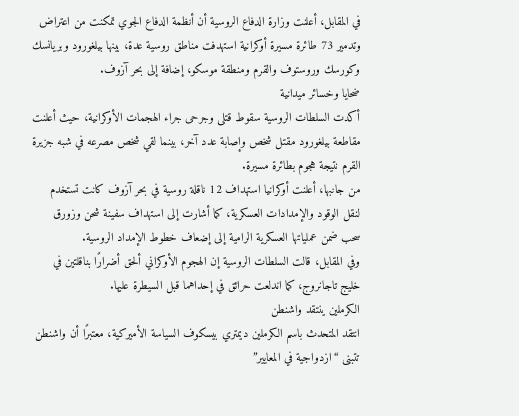في المقابل، أعلنت وزارة الدفاع الروسية أن أنظمة الدفاع الجوي تمكنت من اعتراض وتدمير 73 طائرة مسيرة أوكرانية استهدفت مناطق روسية عدة، بينها بيلغورود وبريانسك وكورسك وروستوف والقرم ومنطقة موسكو، إضافة إلى بحر آزوف.
ضحايا وخسائر ميدانية
أكدت السلطات الروسية سقوط قتلى وجرحى جراء الهجمات الأوكرانية، حيث أعلنت مقاطعة بيلغورود مقتل شخص وإصابة عدد آخر، بينما لقي شخص مصرعه في شبه جزيرة القرم نتيجة هجوم بطائرة مسيرة.
من جانبها، أعلنت أوكرانيا استهداف 12 ناقلة روسية في بحر آزوف كانت تستخدم لنقل الوقود والإمدادات العسكرية، كما أشارت إلى استهداف سفينة شحن وزورق سحب ضمن عملياتها العسكرية الرامية إلى إضعاف خطوط الإمداد الروسية.
وفي المقابل، قالت السلطات الروسية إن الهجوم الأوكراني ألحق أضرارًا بناقلتين في خليج تاجانروج، كما اندلعت حرائق في إحداهما قبل السيطرة عليها.
الكرملين ينتقد واشنطن
انتقد المتحدث باسم الكرملين ديمتري بيسكوف السياسة الأميركية، معتبرًا أن واشنطن تتبنى “ازدواجية في المعايير”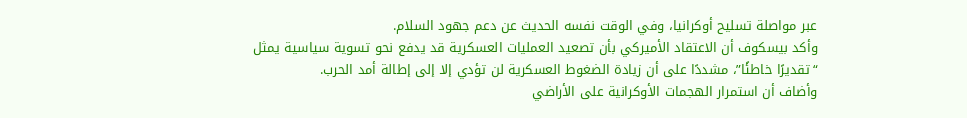عبر مواصلة تسليح أوكرانيا، وفي الوقت نفسه الحديث عن دعم جهود السلام.
وأكد بيسكوف أن الاعتقاد الأميركي بأن تصعيد العمليات العسكرية قد يدفع نحو تسوية سياسية يمثل “تقديرًا خاطئًا”، مشددًا على أن زيادة الضغوط العسكرية لن تؤدي إلا إلى إطالة أمد الحرب.
وأضاف أن استمرار الهجمات الأوكرانية على الأراضي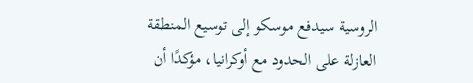الروسية سيدفع موسكو إلى توسيع المنطقة العازلة على الحدود مع أوكرانيا، مؤكدًا أن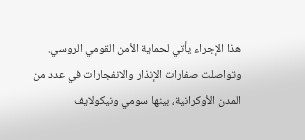هذا الإجراء يأتي لحماية الأمن القومي الروسي.
وتواصلت صفارات الإنذار والانفجارات في عدد من المدن الأوكرانية، بينها سومي ونيكولايف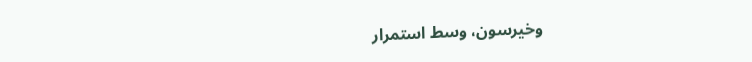وخيرسون، وسط استمرار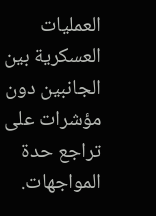العمليات العسكرية بين الجانبين دون مؤشرات على تراجع حدة المواجهات.